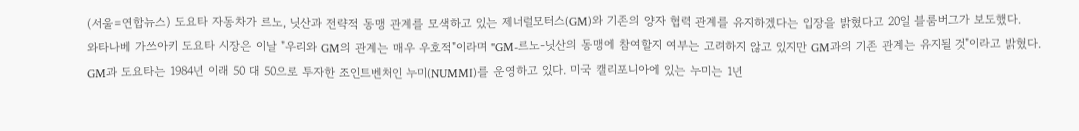(서울=연합뉴스) 도요타 자동차가 르노, 닛산과 전략적 동맹 관계를 모색하고 있는 제너럴모터스(GM)와 기존의 양자 협력 관계를 유지하겠다는 입장을 밝혔다고 20일 블룸버그가 보도했다.
와타나베 가쓰아키 도요타 시장은 이날 "우리와 GM의 관계는 매우 우호적"이라며 "GM-르노-닛산의 동맹에 참여할지 여부는 고려하지 않고 있지만 GM과의 기존 관계는 유지될 것"이라고 밝혔다.
GM과 도요타는 1984년 이래 50 대 50으로 투자한 조인트벤처인 누미(NUMMI)를 운영하고 있다. 미국 캘리포니아에 있는 누미는 1년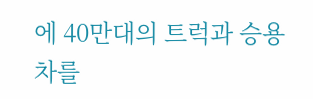에 40만대의 트럭과 승용차를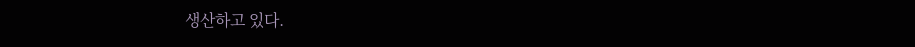생산하고 있다.